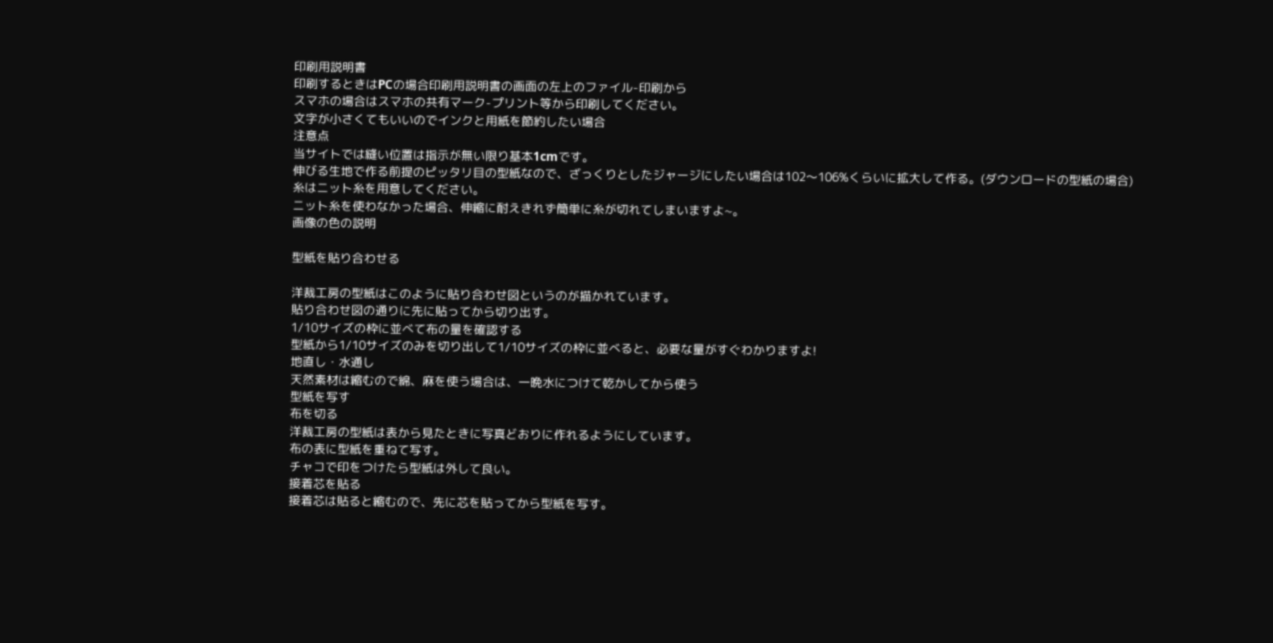印刷用説明書
印刷するときはPCの場合印刷用説明書の画面の左上のファイル-印刷から
スマホの場合はスマホの共有マーク-プリント等から印刷してください。
文字が小さくてもいいのでインクと用紙を節約したい場合
注意点
当サイトでは縫い位置は指示が無い限り基本1cmです。
伸びる生地で作る前提のピッタリ目の型紙なので、ざっくりとしたジャージにしたい場合は102〜106%くらいに拡大して作る。(ダウンロードの型紙の場合)
糸はニット糸を用意してください。
ニット糸を使わなかった場合、伸縮に耐えきれず簡単に糸が切れてしまいますよ~。
画像の色の説明

型紙を貼り合わせる

洋裁工房の型紙はこのように貼り合わせ図というのが描かれています。
貼り合わせ図の通りに先に貼ってから切り出す。
1/10サイズの枠に並べて布の量を確認する
型紙から1/10サイズのみを切り出して1/10サイズの枠に並べると、必要な量がすぐわかりますよ!
地直し・水通し
天然素材は縮むので綿、麻を使う場合は、一晩水につけて乾かしてから使う
型紙を写す
布を切る
洋裁工房の型紙は表から見たときに写真どおりに作れるようにしています。
布の表に型紙を重ねて写す。
チャコで印をつけたら型紙は外して良い。
接着芯を貼る
接着芯は貼ると縮むので、先に芯を貼ってから型紙を写す。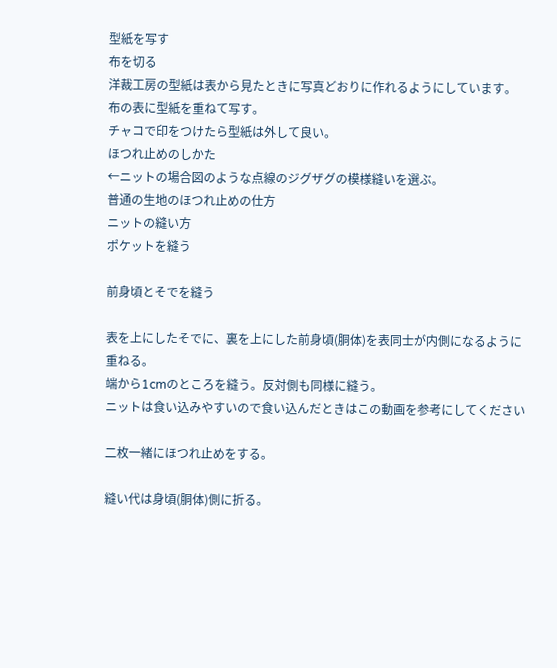型紙を写す
布を切る
洋裁工房の型紙は表から見たときに写真どおりに作れるようにしています。
布の表に型紙を重ねて写す。
チャコで印をつけたら型紙は外して良い。
ほつれ止めのしかた
←ニットの場合図のような点線のジグザグの模様縫いを選ぶ。
普通の生地のほつれ止めの仕方
ニットの縫い方
ポケットを縫う

前身頃とそでを縫う

表を上にしたそでに、裏を上にした前身頃(胴体)を表同士が内側になるように重ねる。
端から1cmのところを縫う。反対側も同様に縫う。
ニットは食い込みやすいので食い込んだときはこの動画を参考にしてください

二枚一緒にほつれ止めをする。

縫い代は身頃(胴体)側に折る。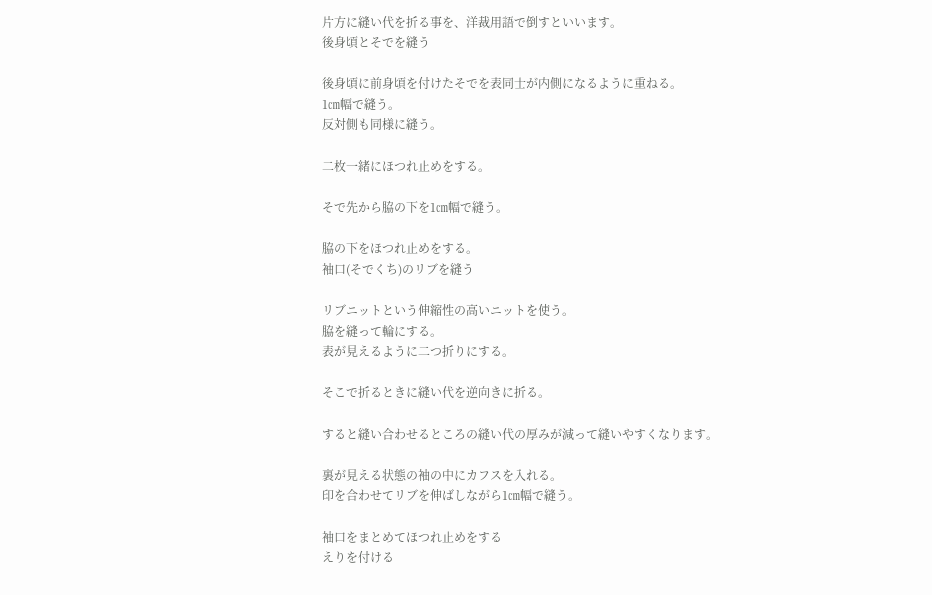片方に縫い代を折る事を、洋裁用語で倒すといいます。
後身頃とそでを縫う

後身頃に前身頃を付けたそでを表同士が内側になるように重ねる。
1㎝幅で縫う。
反対側も同様に縫う。

二枚一緒にほつれ止めをする。

そで先から脇の下を1㎝幅で縫う。

脇の下をほつれ止めをする。
袖口(そでくち)のリブを縫う

リブニットという伸縮性の高いニットを使う。
脇を縫って輪にする。
表が見えるように二つ折りにする。

そこで折るときに縫い代を逆向きに折る。

すると縫い合わせるところの縫い代の厚みが減って縫いやすくなります。

裏が見える状態の袖の中にカフスを入れる。
印を合わせてリブを伸ばしながら1㎝幅で縫う。

袖口をまとめてほつれ止めをする
えりを付ける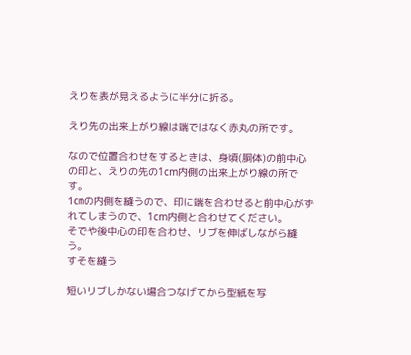えりを表が見えるように半分に折る。

えり先の出来上がり線は端ではなく赤丸の所です。

なので位置合わせをするときは、身頃(胴体)の前中心の印と、えりの先の1cm内側の出来上がり線の所です。
1㎝の内側を縫うので、印に端を合わせると前中心がずれてしまうので、1cm内側と合わせてください。
そでや後中心の印を合わせ、リブを伸ばしながら縫う。
すそを縫う

短いリブしかない場合つなげてから型紙を写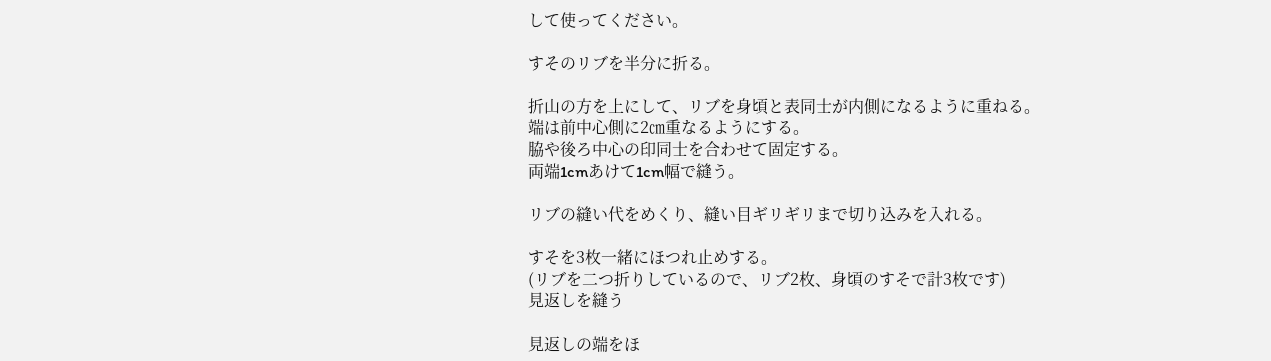して使ってください。

すそのリブを半分に折る。

折山の方を上にして、リブを身頃と表同士が内側になるように重ねる。
端は前中心側に2㎝重なるようにする。
脇や後ろ中心の印同士を合わせて固定する。
両端1cmあけて1cm幅で縫う。

リブの縫い代をめくり、縫い目ギリギリまで切り込みを入れる。

すそを3枚一緒にほつれ止めする。
(リブを二つ折りしているので、リブ2枚、身頃のすそで計3枚です)
見返しを縫う

見返しの端をほ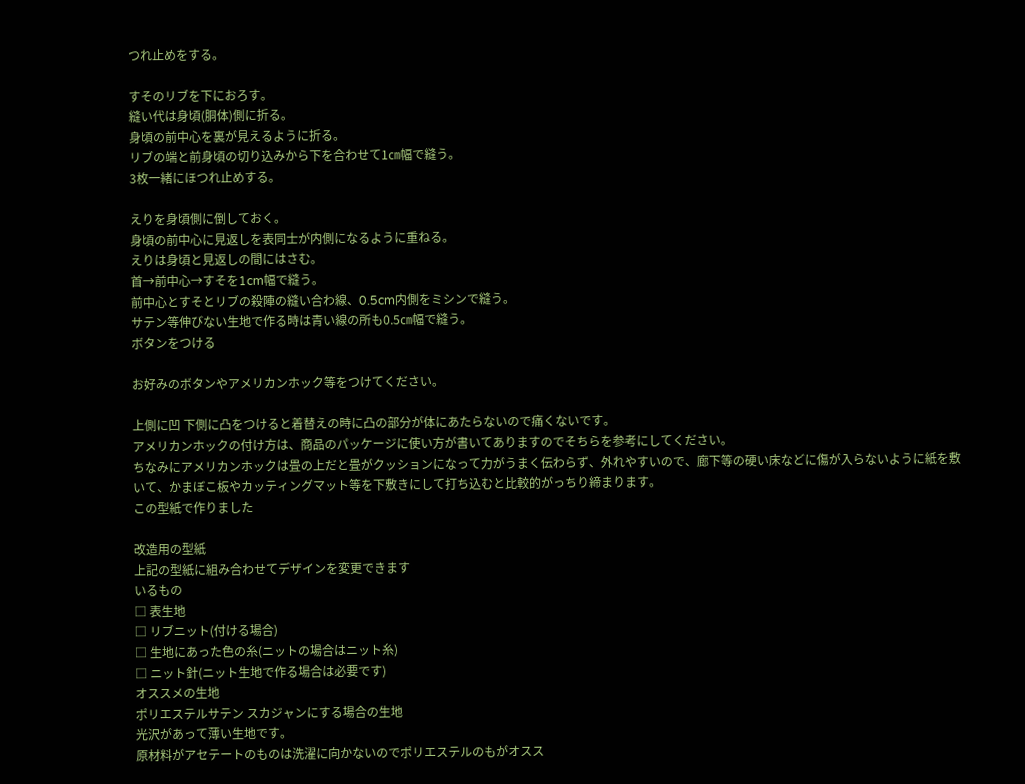つれ止めをする。

すそのリブを下におろす。
縫い代は身頃(胴体)側に折る。
身頃の前中心を裏が見えるように折る。
リブの端と前身頃の切り込みから下を合わせて1㎝幅で縫う。
3枚一緒にほつれ止めする。

えりを身頃側に倒しておく。
身頃の前中心に見返しを表同士が内側になるように重ねる。
えりは身頃と見返しの間にはさむ。
首→前中心→すそを1cm幅で縫う。
前中心とすそとリブの殺陣の縫い合わ線、0.5cm内側をミシンで縫う。
サテン等伸びない生地で作る時は青い線の所も0.5㎝幅で縫う。
ボタンをつける

お好みのボタンやアメリカンホック等をつけてください。

上側に凹 下側に凸をつけると着替えの時に凸の部分が体にあたらないので痛くないです。
アメリカンホックの付け方は、商品のパッケージに使い方が書いてありますのでそちらを参考にしてください。
ちなみにアメリカンホックは畳の上だと畳がクッションになって力がうまく伝わらず、外れやすいので、廊下等の硬い床などに傷が入らないように紙を敷いて、かまぼこ板やカッティングマット等を下敷きにして打ち込むと比較的がっちり締まります。
この型紙で作りました

改造用の型紙
上記の型紙に組み合わせてデザインを変更できます
いるもの
□ 表生地
□ リブニット(付ける場合)
□ 生地にあった色の糸(ニットの場合はニット糸)
□ ニット針(ニット生地で作る場合は必要です)
オススメの生地
ポリエステルサテン スカジャンにする場合の生地
光沢があって薄い生地です。
原材料がアセテートのものは洗濯に向かないのでポリエステルのもがオスス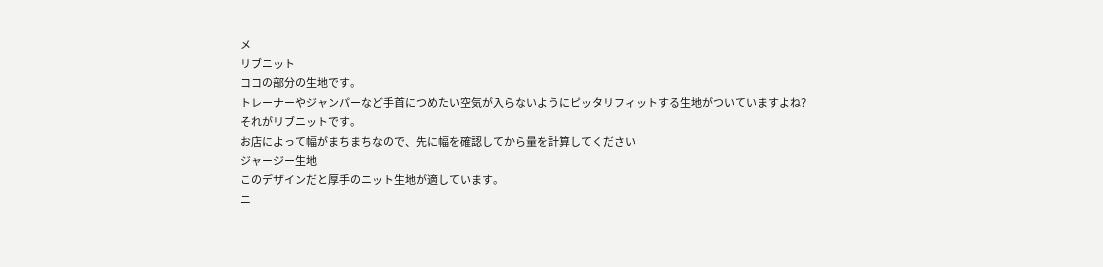メ
リブニット
ココの部分の生地です。
トレーナーやジャンパーなど手首につめたい空気が入らないようにピッタリフィットする生地がついていますよね?
それがリブニットです。
お店によって幅がまちまちなので、先に幅を確認してから量を計算してください
ジャージー生地
このデザインだと厚手のニット生地が適しています。
ニ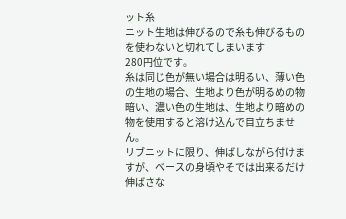ット糸
ニット生地は伸びるので糸も伸びるものを使わないと切れてしまいます
280円位です。
糸は同じ色が無い場合は明るい、薄い色の生地の場合、生地より色が明るめの物
暗い、濃い色の生地は、生地より暗めの物を使用すると溶け込んで目立ちません。
リブニットに限り、伸ばしながら付けますが、ベースの身頃やそでは出来るだけ伸ばさな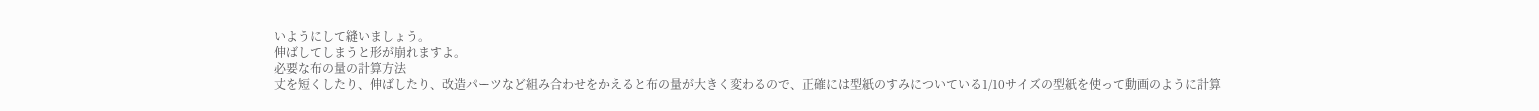いようにして縫いましょう。
伸ばしてしまうと形が崩れますよ。
必要な布の量の計算方法
丈を短くしたり、伸ばしたり、改造パーツなど組み合わせをかえると布の量が大きく変わるので、正確には型紙のすみについている1/10サイズの型紙を使って動画のように計算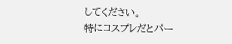してください。
特にコスプレだとパー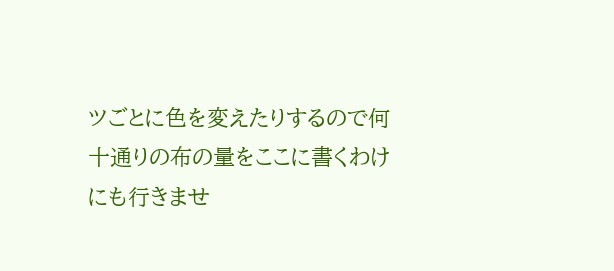ツごとに色を変えたりするので何十通りの布の量をここに書くわけにも行きませ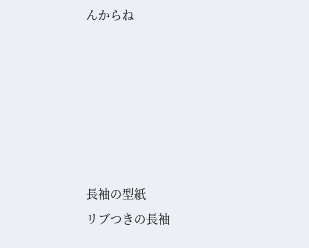んからね






長袖の型紙
リブつきの長袖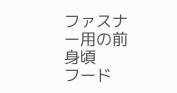ファスナー用の前身頃
フード